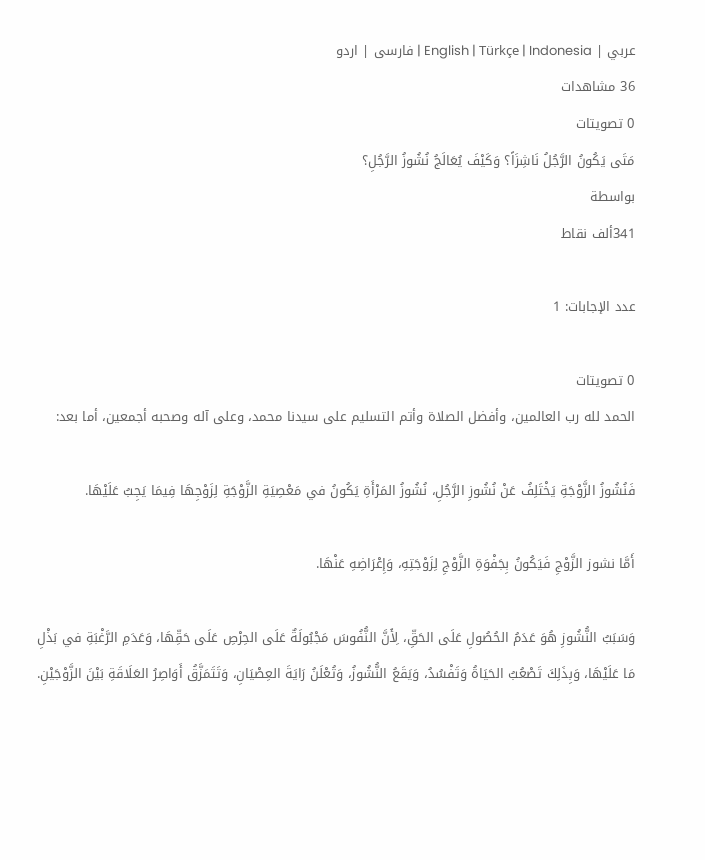عربي | English | Türkçe | Indonesia | فارسی | اردو
36 مشاهدات
0 تصويتات
مَتَى يَكُونُ الرَّجُلُ نَاشِزَاً؟ وَكَيْفَ يُعَالَجُ نُشُوزُ الرَّجُلِ؟
بواسطة
341ألف نقاط

عدد الإجابات: 1

0 تصويتات
الحمد لله رب العالمين، وأفضل الصلاة وأتم التسليم على سيدنا محمد، وعلى آله وصحبه أجمعين، أما بعد:

فَنُشُوزُ الزَّوْجَةِ يَخْتَلِفُ عَنْ نُشُوزِ الرَّجُلِ، نُشُوزُ المَرْأَةِ يَكُونُ في مَعْصِيَةِ الزَّوْجَةِ لِزَوْجِهَا فِيمَا يَجِبُ عَلَيْهَا.

أَمَّا نشوز الزَّوْجِ فَيَكُونُ بِجَفْوَةِ الزَّوْجِ لِزَوْجَتِهِ، وَإِعْرَاضِهِ عَنْهَا.

وَسَبَبُ النُّشُوزِ هُوَ عَدَمُ الحُصُولِ عَلَى الحَقِّ، لِأَنَّ النُّفُوسَ مَجْبُولَةٌ عَلَى الحِرْصِ عَلَى حَقِّهَا، وَعَدَمِ الرَّغْبَةِ في بَذْلِ مَا عَلَيْهَا، وَبِذَلِكَ تَصْعُبُ الحَيَاةُ وَتَفْسُدُ، وَيَقَعُ النُّشُوزُ، وَتُعْلَنُ رَايَةَ العِصْيَانِ، وَتَتَمَزَّقُ أَوَاصِرُ العَلَاقَةِ بَيْنَ الزَّوْجَيْنِ.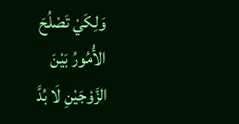وَلِكَيْ تَصْلُحَ الأُمُورُ بَيْنَ الزَّوْجَيْنِ لَا بُدَّ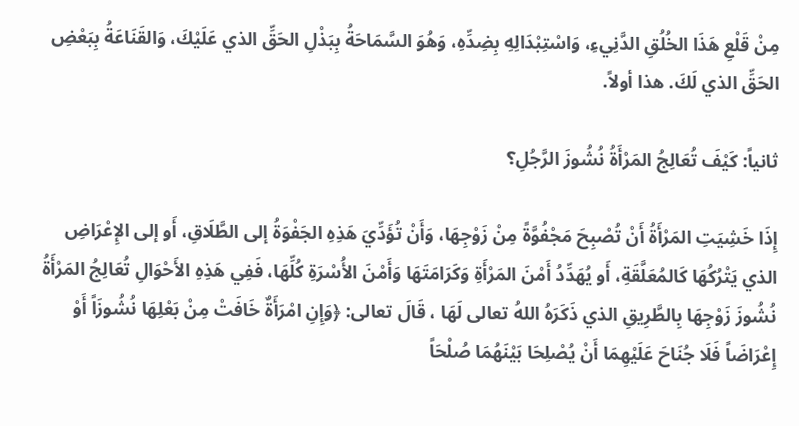مِنْ قَلْعِ هَذَا الخُلُقِ الدَّنِيءِ، وَاسْتِبْدَالِهِ بِضِدِّهِ، وَهُوَ السَّمَاحَةُ بِبَذْلِ الحَقِّ الذي عَلَيْكَ، وَالقَنَاعَةُ بِبَعْضِ الحَقِّ الذي لَكَ. هذا أولاً.

ثانياً: كَيْفَ تُعَالِجُ المَرْأَةُ نُشُوزَ الرَّجُلِ؟

إِذَا خَشِيَتِ المَرْأَةُ أَنْ تُصْبِحَ مَجْفُوَّةً مِنْ زَوْجِهَا، وَأَنْ تُؤَدِّيَ هَذِهِ الجَفْوَةُ إلى الطَّلَاقِ، أَو إلى الإِعْرَاضِ الذي يَتْرُكُهَا كَالمُعَلَّقَةِ، أَو يُهَدِّدُ أَمْنَ المَرْأَةِ وَكَرَامَتَهَا وَأَمْنَ الأُسْرَةِ كُلِّهَا، فَفِي هَذِهِ الأَحْوَالِ تُعَالِجُ المَرْأَةُ نُشُوزَ زَوْجِهَا بِالطَّرِيقِ الذي ذَكَرَهُ اللهُ تعالى لَهَا ، قَالَ تعالى: ﴿وَإِنِ امْرَأَةٌ خَافَتْ مِنْ بَعْلِهَا نُشُوزَاً أَوْ إِعْرَاضَاً فَلَا جُنَاحَ عَلَيْهِمَا أَنْ يُصْلِحَا بَيْنَهُمَا صُلْحَاً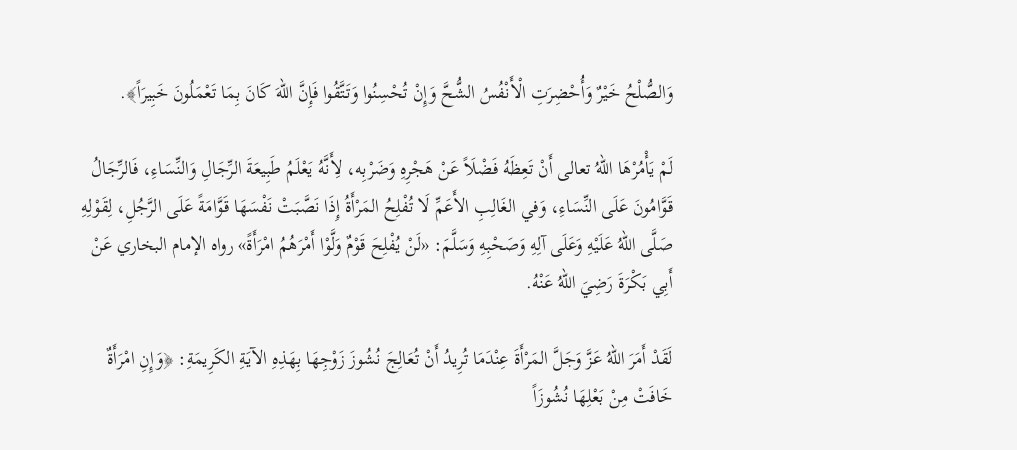وَالصُّلْحُ خَيْرٌ وَأُحْضِرَتِ الْأَنْفُسُ الشُّحَّ وَإِنْ تُحْسِنُوا وَتَتَّقُوا فَإِنَّ اللهَ كَانَ بِمَا تَعْمَلُونَ خَبِيرَاً﴾.

لَمْ يَأْمُرْهَا اللهُ تعالى أَنْ تَعِظَهُ فَضْلَاً عَنْ هَجْرِهِ وَضَرْبِه، لِأَنَّهُ يَعْلَمُ طَبِيعَةَ الرِّجَالِ وَالنِّسَاءِ، فَالرِّجَالُ قَوَّامُونَ عَلَى النِّسَاءِ، وَفي الغَالِبِ الأَعَمِّ لَا تُفْلِحُ المَرْأَةُ إِذَا نَصَّبَتْ نَفْسَهَا قَوَّامَةً عَلَى الرَّجُلِ، لِقَوْلِهِ صَلَّى اللهُ عَلَيْهِ وَعَلَى آلِهِ وَصَحْبِهِ وَسَلَّمَ: «لَنْ يُفْلِحَ قَوْمٌ وَلَّوْا أَمْرَهُمُ امْرَأَةً» رواه الإمام البخاري عَنْ أَبِي بَكْرَةَ رَضِيَ اللهُ عَنْهُ.

لَقَدْ أَمَرَ اللهُ عَزَّ وَجَلَّ المَرْأَةَ عِنْدَمَا تُرِيدُ أَنْ تُعَالِجَ نُشُوزَ زَوْجِهَا بِهَذِهِ الآيَةِ الكَرِيمَةِ: ﴿وَإِنِ امْرَأَةٌ خَافَتْ مِنْ بَعْلِهَا نُشُوزَاً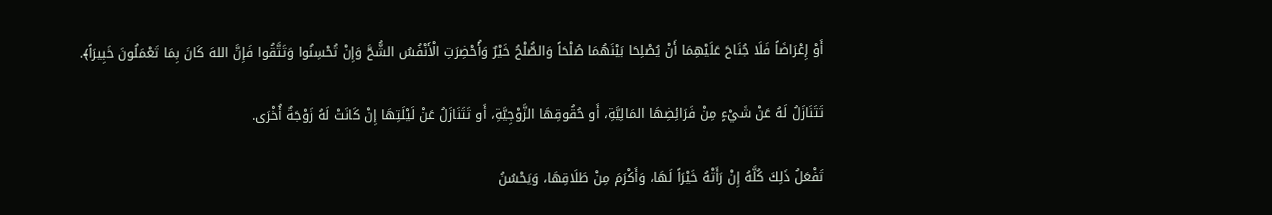أَوْ إِعْرَاضَاً فَلَا جُنَاحَ عَلَيْهِمَا أَنْ يُصْلِحَا بَيْنَهُمَا صُلْحَاً وَالصُّلْحُ خَيْرٌ وَأُحْضِرَتِ الْأَنْفُسُ الشُّحَّ وَإِنْ تُحْسِنُوا وَتَتَّقُوا فَإِنَّ اللهَ كَانَ بِمَا تَعْمَلُونَ خَبِيرَاً﴾.

تَتَنَازَلُ لَهُ عَنْ شَيْءٍ مِنْ فَرَائِضِهَا المَالِيَّةِ، أَو حُقُوقِهَا الزَّوْجِيَّةِ، أَو تَتَنَازَلُ عَنْ لَيْلَتِهَا إِنْ كَانَتْ لَهُ زَوْجَةٌ أُخْرَى.

تَفْعَلُ ذَلِكَ كُلَّهُ إِنْ رَأَتْهُ خَيْرَاً لَهَا، وَأَكْرَمَ مِنْ طَلَاقِهَا، وَيَحْسُنُ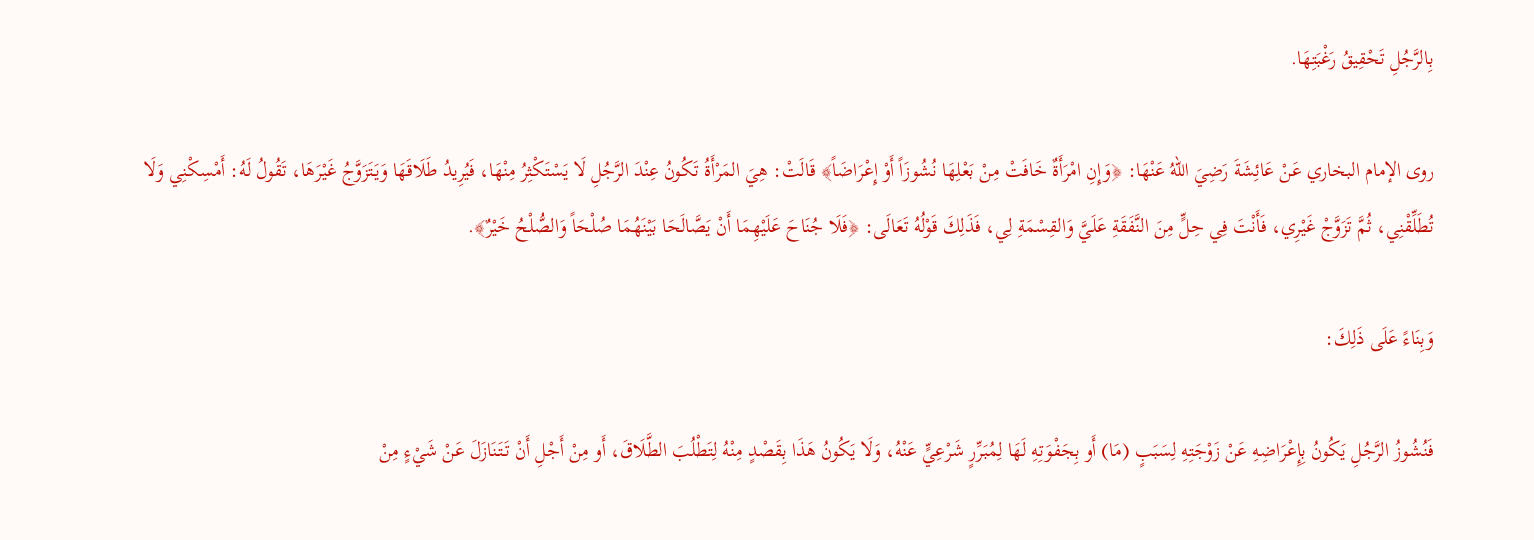بِالرَّجُلِ تَحْقِيقُ رَغْبَتِهَا.

روى الإمام البخاري عَنْ عَائِشَةَ رَضِيَ اللهُ عَنْهَا: ﴿وَإِنِ امْرَأَةٌ خَافَتْ مِنْ بَعْلِهَا نُشُوزَاً أَوْ إِعْرَاضَاً﴾ قَالَتْ: هِيَ المَرْأَةُ تَكُونُ عِنْدَ الرَّجُلِ لَا يَسْتَكْثِرُ مِنْهَا، فَيُرِيدُ طَلَاقَهَا وَيَتَزَوَّجُ غَيْرَهَا، تَقُولُ لَهُ: أَمْسِكْنِي وَلَا تُطَلِّقْنِي، ثُمَّ تَزَوَّجْ غَيْرِي، فَأَنْتَ فِي حِلٍّ مِنَ النَّفَقَةِ عَلَيَّ وَالقِسْمَةِ لِي، فَذَلِكَ قَوْلُهُ تَعَالَى: ﴿فَلَا جُنَاحَ عَلَيْهِمَا أَنْ يَصَّالَحَا بَيْنَهُمَا صُلْحَاً وَالصُّلْحُ خَيْرٌ﴾.

وَبِنَاءً عَلَى ذَلِكَ:

فَنُشُوزُ الرَّجُلِ يَكُونُ بِإِعْرَاضِهِ عَنْ زَوْجَتِهِ لِسَبَبٍ (مَا) أَو بِجَفْوَتِهِ لَهَا لِمُبَرِّرٍ شَرْعِيٍّ عَنْهُ، وَلَا يَكُونُ هَذَا بِقَصْدٍ مِنْهُ لِتَطْلُبَ الطَّلَاقَ، أَو مِنْ أَجْلِ أَنْ تَتَنَازَلَ عَنْ شَيْءٍ مِنْ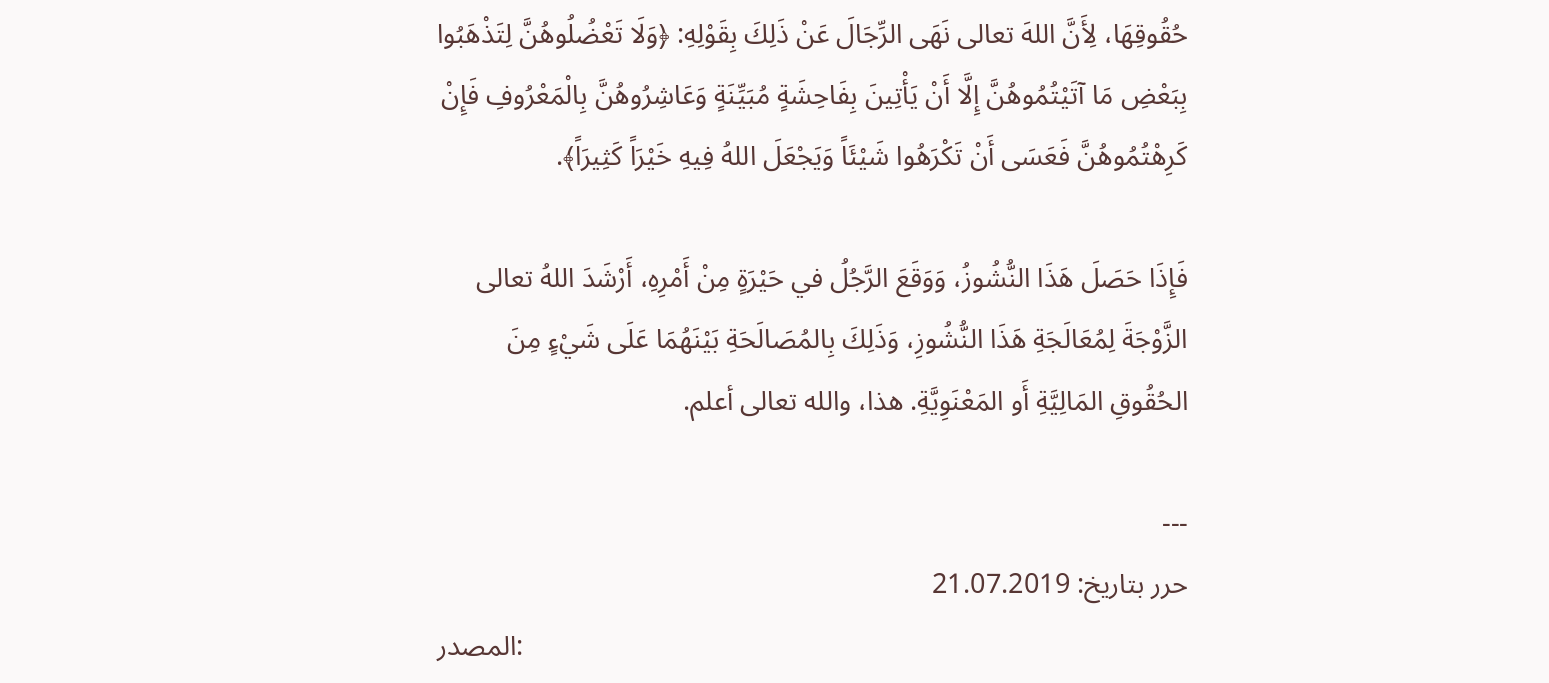حُقُوقِهَا، لِأَنَّ اللهَ تعالى نَهَى الرِّجَالَ عَنْ ذَلِكَ بِقَوْلِهِ: ﴿وَلَا تَعْضُلُوهُنَّ لِتَذْهَبُوا بِبَعْضِ مَا آتَيْتُمُوهُنَّ إِلَّا أَنْ يَأْتِينَ بِفَاحِشَةٍ مُبَيِّنَةٍ وَعَاشِرُوهُنَّ بِالْمَعْرُوفِ فَإِنْ كَرِهْتُمُوهُنَّ فَعَسَى أَنْ تَكْرَهُوا شَيْئَاً وَيَجْعَلَ اللهُ فِيهِ خَيْرَاً كَثِيرَاً﴾.

فَإِذَا حَصَلَ هَذَا النُّشُوزُ، وَوَقَعَ الرَّجُلُ في حَيْرَةٍ مِنْ أَمْرِهِ، أَرْشَدَ اللهُ تعالى الزَّوْجَةَ لِمُعَالَجَةِ هَذَا النُّشُوزِ، وَذَلِكَ بِالمُصَالَحَةِ بَيْنَهُمَا عَلَى شَيْءٍ مِنَ الحُقُوقِ المَالِيَّةِ أَو المَعْنَوِيَّةِ. هذا، والله تعالى أعلم.

---
حرر بتاريخ: 21.07.2019
المصدر: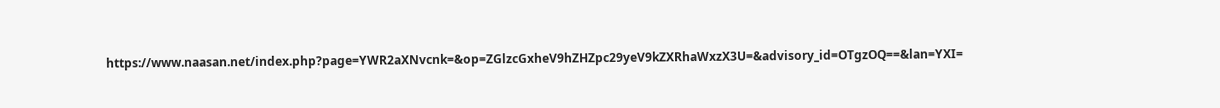https://www.naasan.net/index.php?page=YWR2aXNvcnk=&op=ZGlzcGxheV9hZHZpc29yeV9kZXRhaWxzX3U=&advisory_id=OTgzOQ==&lan=YXI=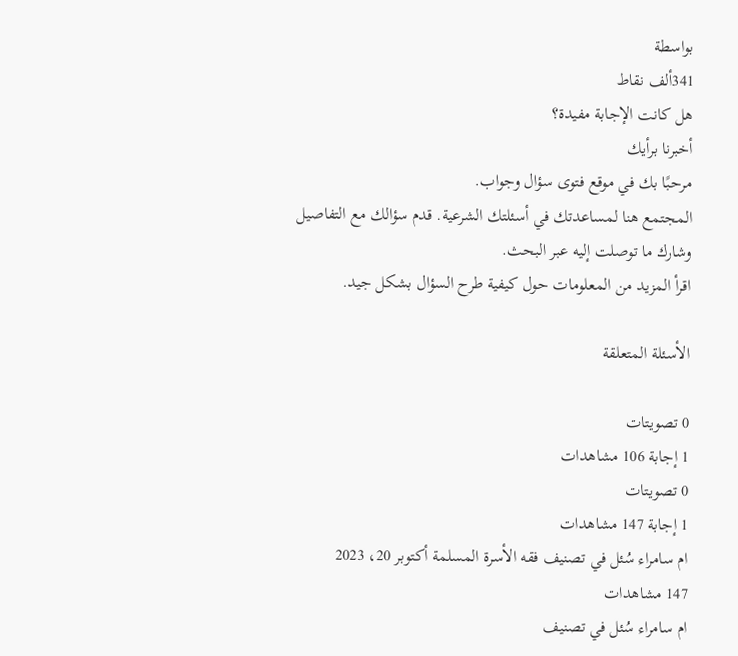بواسطة
341ألف نقاط
هل كانت الإجابة مفيدة؟
أخبرنا برأيك
مرحبًا بك في موقع فتوى سؤال وجواب.
المجتمع هنا لمساعدتك في أسئلتك الشرعية. قدم سؤالك مع التفاصيل وشارك ما توصلت إليه عبر البحث.
اقرأ المزيد من المعلومات حول كيفية طرح السؤال بشكل جيد.

الأسئلة المتعلقة

0 تصويتات
1 إجابة 106 مشاهدات
0 تصويتات
1 إجابة 147 مشاهدات
ام سامراء سُئل في تصنيف فقه الأسرة المسلمة أكتوبر 20، 2023
147 مشاهدات
ام سامراء سُئل في تصنيف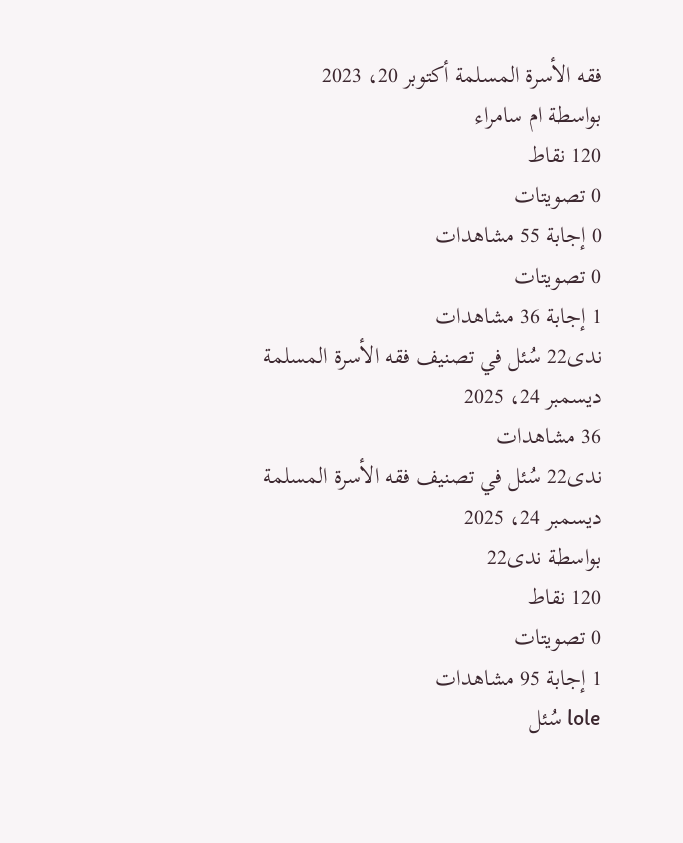فقه الأسرة المسلمة أكتوبر 20، 2023
بواسطة ام سامراء
120 نقاط
0 تصويتات
0 إجابة 55 مشاهدات
0 تصويتات
1 إجابة 36 مشاهدات
ندى22 سُئل في تصنيف فقه الأسرة المسلمة ديسمبر 24، 2025
36 مشاهدات
ندى22 سُئل في تصنيف فقه الأسرة المسلمة ديسمبر 24، 2025
بواسطة ندى22
120 نقاط
0 تصويتات
1 إجابة 95 مشاهدات
lole سُئل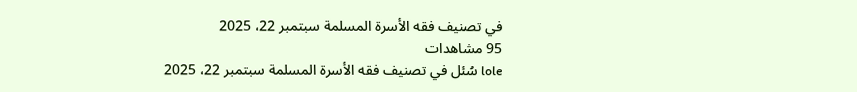في تصنيف فقه الأسرة المسلمة سبتمبر 22، 2025
95 مشاهدات
lole سُئل في تصنيف فقه الأسرة المسلمة سبتمبر 22، 2025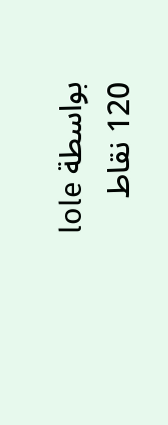بواسطة lole
120 نقاط